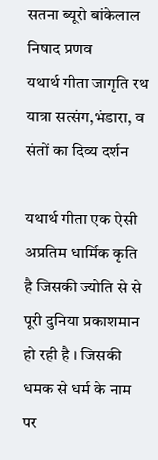सतना ब्यूरो बांकेलाल निषाद प्रणव
यथार्थ गीता जागृति रथ यात्रा सत्संग,भंडारा, व संतों का दिव्य दर्शन

यथार्थ गीता एक ऐसी अप्रतिम धार्मिक कृति है जिसकी ज्योति से से पूरी दुनिया प्रकाशमान हो रही है । जिसकी धमक से धर्म के नाम पर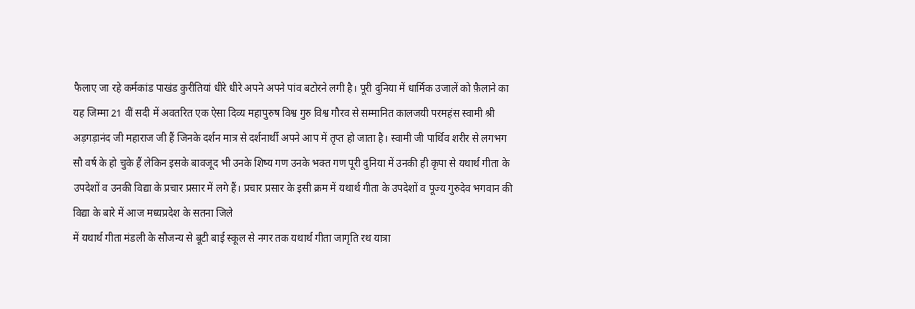फैलाए जा रहे कर्मकांड पाखंड कुरीतियां धीरे धीरे अपने अपने पांव बटोरने लगी है। पूरी दुनिया में धार्मिक उजालें को फ़ैलाने का यह जिम्मा 21 वीं सदी में अवतरित एक ऐसा दिव्य महापुरुष विश्व गुरु विश्व गौरव से सम्मानित कालजयी परमहंस स्वामी श्री अड़गड़ानंद जी महाराज जी हैं जिनके दर्शन मात्र से दर्शनार्थी अपने आप में तृप्त हो जाता है। स्वामी जी पार्थिव शरीर से लगभग सौ वर्ष के हो चुके हैं लेकिन इसके बावजूद भी उनके शिष्य गण उनके भक्त गण पूरी दुनिया में उनकी ही कृपा से यथार्थ गीता के उपदेशों व उनकी विद्या के प्रचार प्रसार में लगे हैं। प्रचार प्रसार के इसी क्रम में यथार्थ गीता के उपदेशों व पूज्य गुरुदेव भगवान की विद्या के बारे में आज मध्यप्रदेश के सतना जिले
में यथार्थ गीता मंडली के सौजन्य से बूटी बाई स्कूल से नगर तक यथार्थ गीता जागृति रथ यात्रा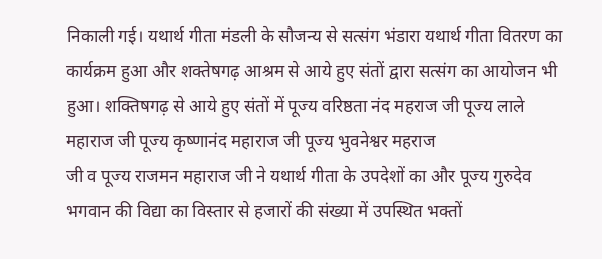निकाली गई। यथार्थ गीता मंडली के सौजन्य से सत्संग भंडारा यथार्थ गीता वितरण का कार्यक्रम हुआ और शक्तेषगढ़ आश्रम से आये हुए संतों द्वारा सत्संग का आयोजन भी हुआ। शक्तिषगढ़ से आये हुए संतों में पूज्य वरिष्ठता नंद महराज जी पूज्य लाले महाराज जी पूज्य कृष्णानंद महाराज जी पूज्य भुवनेश्वर महराज
जी व पूज्य राजमन महाराज जी ने यथार्थ गीता के उपदेशों का और पूज्य गुरुदेव भगवान की विद्या का विस्तार से हजारों की संख्या में उपस्थित भक्तों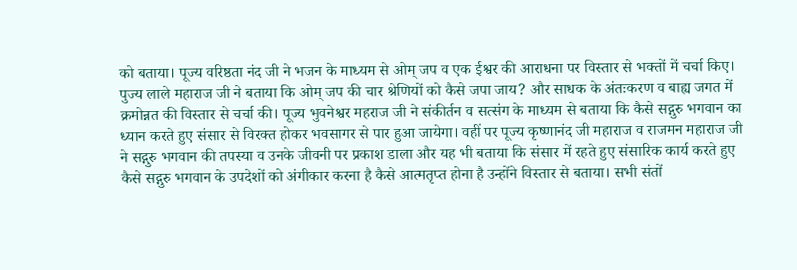को बताया। पूज्य वरिष्ठता नंद जी ने भजन के माध्यम से ओम् जप व एक ईश्वर की आराधना पर विस्तार से भक्तों में चर्चा किए। पुज्य लाले महाराज जी ने बताया कि ओम् जप की चार श्रेणियों को कैसे जपा जाय? और साधक के अंतःकरण व बाह्य जगत में क्रमोन्नत की विस्तार से चर्चा की। पूज्य भुवनेश्वर महराज जी ने संकीर्तन व सत्संग के माध्यम से बताया कि कैसे सद्गुरु भगवान का ध्यान करते हुए संसार से विरक्त होकर भवसागर से पार हुआ जायेगा। वहीं पर पूज्य कृष्णानंद जी महाराज व राजमन महाराज जी ने सद्गुरु भगवान की तपस्या व उनके जीवनी पर प्रकाश डाला और यह भी बताया कि संसार में रहते हुए संसारिक कार्य करते हुए कैसे सद्गुरु भगवान के उपदेशों को अंगीकार करना है कैसे आत्मतृप्त होना है उन्होंने विस्तार से बताया। सभी संतों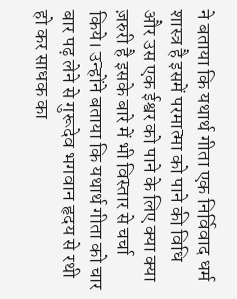ने बताया कि यथार्थ गीता एक निर्विवाद धर्म शास्त्र है इसमें परमात्मा को पाने की विधि और उस एक ईश्वर को पाने के लिए क्या क्या ज़रुरी है इसके बारे में भी विस्तार से चर्चा किये। उन्होंने बताया कि यथार्थ गीता को चार बार पढ़ लेने से गुरूदेव भगवान हृदय से रथी हो कर साधक का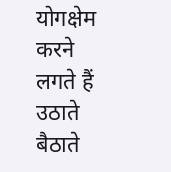योगक्षेम करने लगते हैं उठाते बैठाते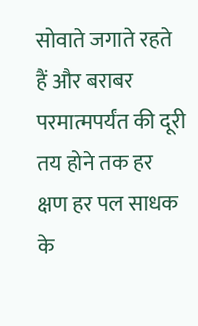सोवाते जगाते रहते हैं और बराबर परमात्मपर्यंत की दूरी तय होने तक हर क्षण हर पल साधक के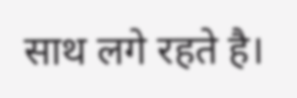साथ लगे रहते है।